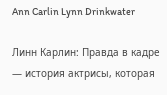Ann Carlin Lynn Drinkwater

Линн Карлин: Правда в кадре — история актрисы, которая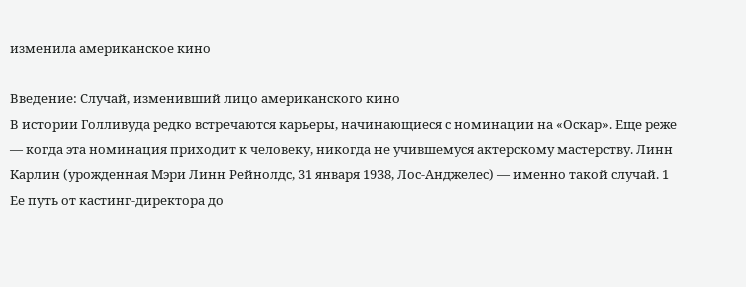изменила американское кино

Введение: Случай, изменивший лицо американского кино
В истории Голливуда редко встречаются карьеры, начинающиеся с номинации на «Оскар». Еще реже — когда эта номинация приходит к человеку, никогда не учившемуся актерскому мастерству. Линн Карлин (урожденная Мэри Линн Рейнолдс, 31 января 1938, Лос-Анджелес) — именно такой случай. 1 Ее путь от кастинг-директора до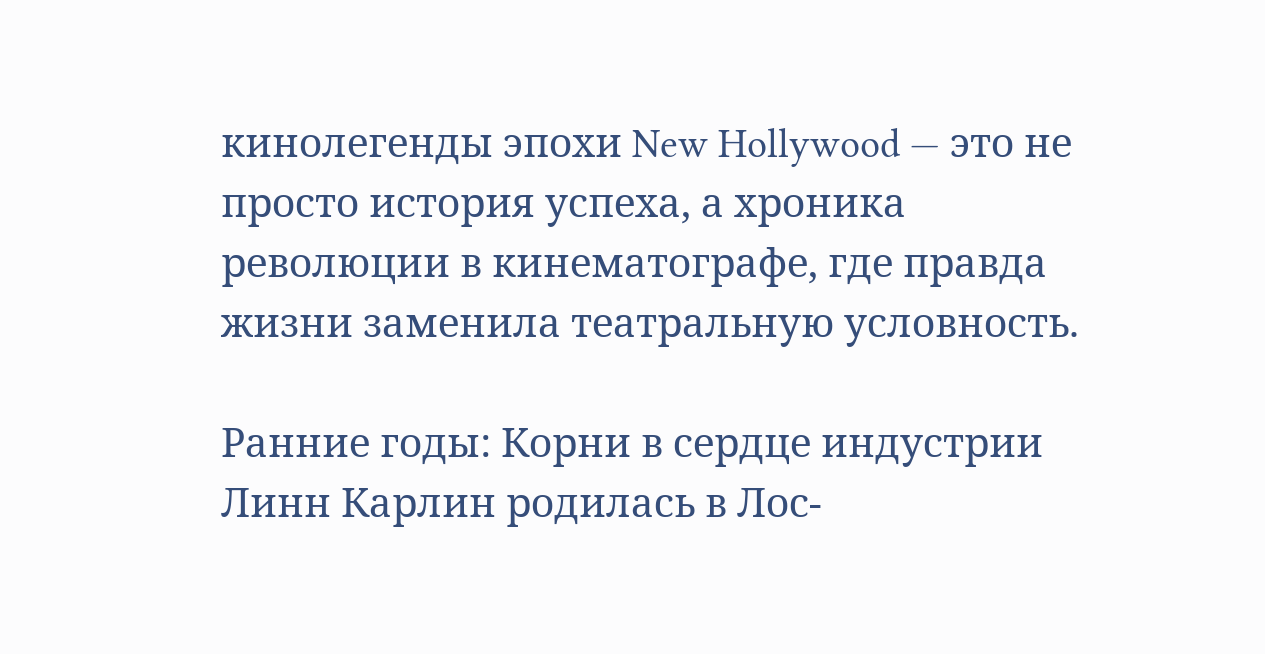кинолегенды эпохи New Hollywood — это не просто история успеха, а хроника революции в кинематографе, где правда жизни заменила театральную условность.

Ранние годы: Корни в сердце индустрии
Линн Карлин родилась в Лос-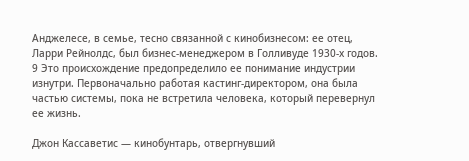Анджелесе, в семье, тесно связанной с кинобизнесом: ее отец, Ларри Рейнолдс, был бизнес-менеджером в Голливуде 1930-х годов. 9 Это происхождение предопределило ее понимание индустрии изнутри. Первоначально работая кастинг-директором, она была частью системы, пока не встретила человека, который перевернул ее жизнь.

Джон Кассаветис — кинобунтарь, отвергнувший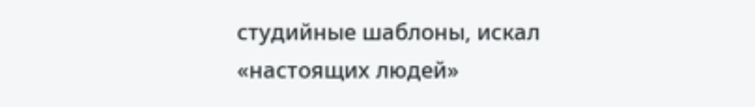студийные шаблоны, искал «настоящих людей»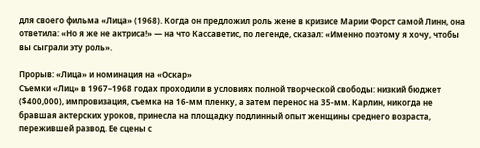для своего фильма «Лица» (1968). Когда он предложил роль жене в кризисе Марии Форст самой Линн, она ответила: «Но я же не актриса!» — на что Кассаветис, по легенде, сказал: «Именно поэтому я хочу, чтобы вы сыграли эту роль».

Прорыв: «Лица» и номинация на «Оскар»
Съемки «Лиц» в 1967–1968 годах проходили в условиях полной творческой свободы: низкий бюджет ($400,000), импровизация, съемка на 16-мм пленку, а затем перенос на 35-мм. Карлин, никогда не бравшая актерских уроков, принесла на площадку подлинный опыт женщины среднего возраста, пережившей развод. Ее сцены с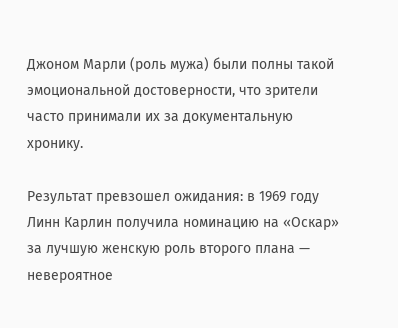Джоном Марли (роль мужа) были полны такой эмоциональной достоверности, что зрители часто принимали их за документальную хронику.

Результат превзошел ожидания: в 1969 году Линн Карлин получила номинацию на «Оскар» за лучшую женскую роль второго плана — невероятное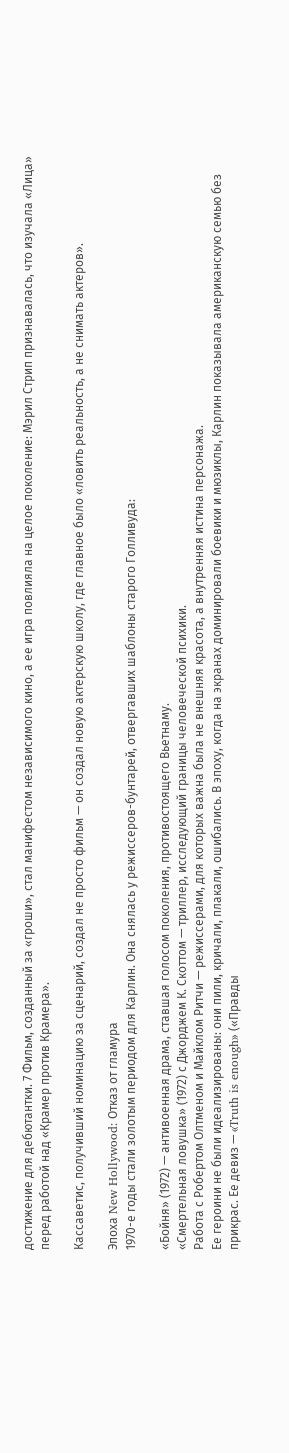достижение для дебютантки. 7 Фильм, созданный за «гроши», стал манифестом независимого кино, а ее игра повлияла на целое поколение: Мэрил Стрип признавалась, что изучала «Лица» перед работой над «Крамер против Крамера».

Кассаветис, получивший номинацию за сценарий, создал не просто фильм — он создал новую актерскую школу, где главное было «ловить реальность, а не снимать актеров».

Эпоха New Hollywood: Отказ от гламура
1970-е годы стали золотым периодом для Карлин. Она снялась у режиссеров-бунтарей, отвергавших шаблоны старого Голливуда:

«Бойня» (1972) — антивоенная драма, ставшая голосом поколения, противостоящего Вьетнаму.
«Смертельная ловушка» (1972) с Джорджем К. Скоттом — триллер, исследующий границы человеческой психики.
Работа с Робертом Олтменом и Майклом Ритчи — режиссерами, для которых важна была не внешняя красота, а внутренняя истина персонажа.
Ее героини не были идеализированы: они пили, кричали, плакали, ошибались. В эпоху, когда на экранах доминировали боевики и мюзиклы, Карлин показывала американскую семью без прикрас. Ее девиз — «Truth is enough» («Правды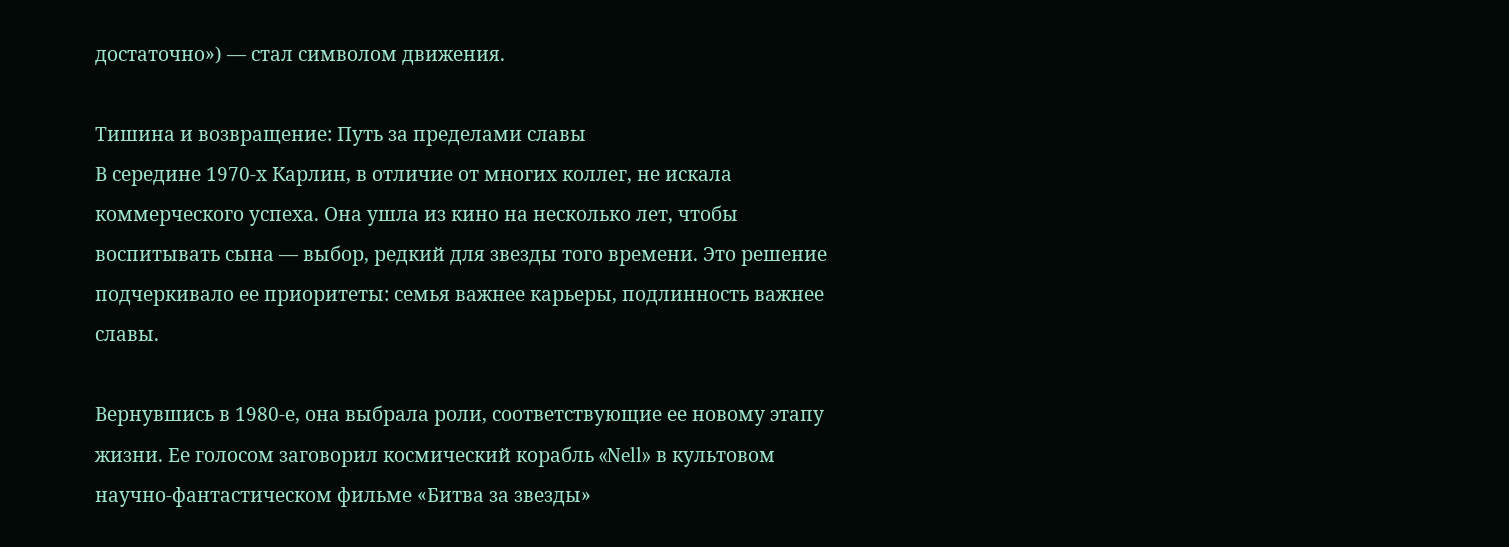достаточно») — стал символом движения.

Тишина и возвращение: Путь за пределами славы
В середине 1970-х Карлин, в отличие от многих коллег, не искала коммерческого успеха. Она ушла из кино на несколько лет, чтобы воспитывать сына — выбор, редкий для звезды того времени. Это решение подчеркивало ее приоритеты: семья важнее карьеры, подлинность важнее славы.

Вернувшись в 1980-е, она выбрала роли, соответствующие ее новому этапу жизни. Ее голосом заговорил космический корабль «Nell» в культовом научно-фантастическом фильме «Битва за звезды»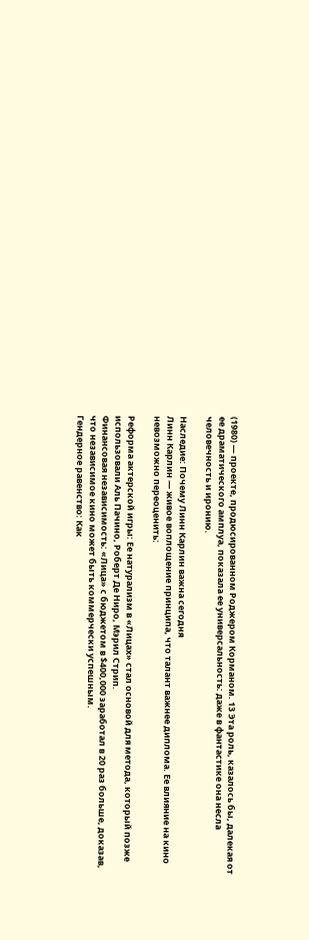(1980) — проекте, продюсированном Роджером Корманом. 13 Эта роль, казалось бы, далекая от ее драматического амплуа, показала ее универсальность: даже в фантастике она несла человечность и иронию.

Наследие: Почему Линн Карлин важна сегодня
Линн Карлин — живое воплощение принципа, что талант важнее диплома. Ее влияние на кино невозможно переоценить:

Реформа актерской игры: Ее натурализм в «Лицах» стал основой для метода, который позже использовали Аль Пачино, Роберт Де Ниро, Мэрил Стрип.
Финансовая независимость: «Лица» с бюджетом в $400,000 заработал в 20 раз больше, доказав, что независимое кино может быть коммерчески успешным.
Гендерное равенство: Как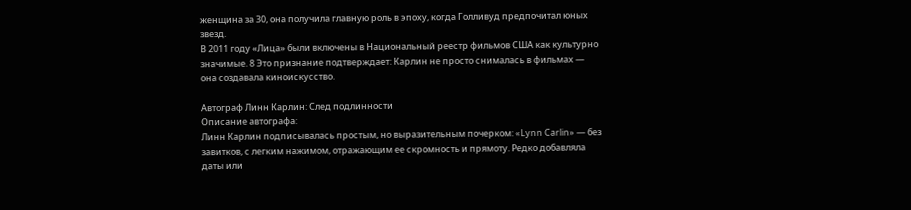женщина за 30, она получила главную роль в эпоху, когда Голливуд предпочитал юных звезд.
В 2011 году «Лица» были включены в Национальный реестр фильмов США как культурно значимые. 8 Это признание подтверждает: Карлин не просто снималась в фильмах — она создавала киноискусство.

Автограф Линн Карлин: След подлинности
Описание автографа:
Линн Карлин подписывалась простым, но выразительным почерком: «Lynn Carlin» — без завитков, с легким нажимом, отражающим ее скромность и прямоту. Редко добавляла даты или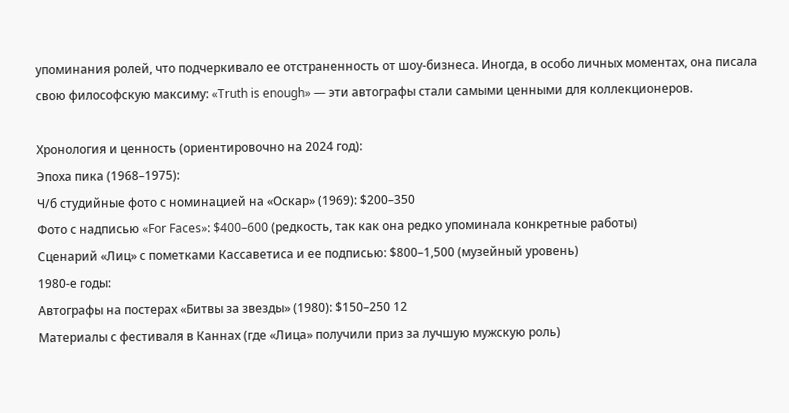упоминания ролей, что подчеркивало ее отстраненность от шоу-бизнеса. Иногда, в особо личных моментах, она писала свою философскую максиму: «Truth is enough» — эти автографы стали самыми ценными для коллекционеров.

Хронология и ценность (ориентировочно на 2024 год):
Эпоха пика (1968–1975):
Ч/б студийные фото с номинацией на «Оскар» (1969): $200–350
Фото с надписью «For Faces»: $400–600 (редкость, так как она редко упоминала конкретные работы)
Сценарий «Лиц» с пометками Кассаветиса и ее подписью: $800–1,500 (музейный уровень)
1980-е годы:
Автографы на постерах «Битвы за звезды» (1980): $150–250 12
Материалы с фестиваля в Каннах (где «Лица» получили приз за лучшую мужскую роль)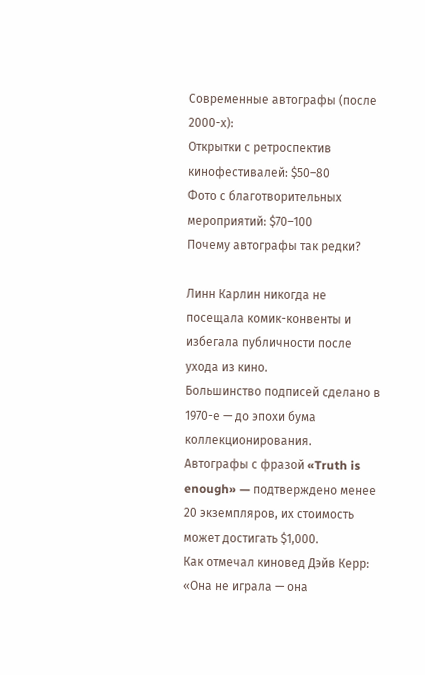Современные автографы (после 2000-х):
Открытки с ретроспектив кинофестивалей: $50–80
Фото с благотворительных мероприятий: $70–100
Почему автографы так редки?

Линн Карлин никогда не посещала комик-конвенты и избегала публичности после ухода из кино.
Большинство подписей сделано в 1970-е — до эпохи бума коллекционирования.
Автографы с фразой «Truth is enough» — подтверждено менее 20 экземпляров, их стоимость может достигать $1,000.
Как отмечал киновед Дэйв Керр: «Она не играла — она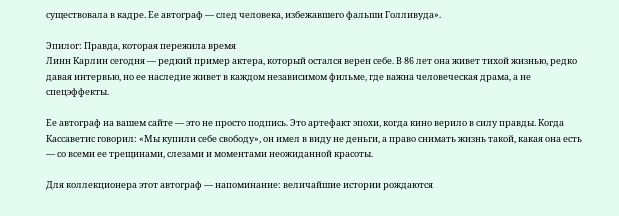существовала в кадре. Ее автограф — след человека, избежавшего фальши Голливуда».

Эпилог: Правда, которая пережила время
Линн Карлин сегодня — редкий пример актера, который остался верен себе. В 86 лет она живет тихой жизнью, редко давая интервью, но ее наследие живет в каждом независимом фильме, где важна человеческая драма, а не спецэффекты.

Ее автограф на вашем сайте — это не просто подпись. Это артефакт эпохи, когда кино верило в силу правды. Когда Кассаветис говорил: «Мы купили себе свободу», он имел в виду не деньги, а право снимать жизнь такой, какая она есть — со всеми ее трещинами, слезами и моментами неожиданной красоты.

Для коллекционера этот автограф — напоминание: величайшие истории рождаются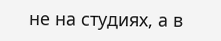не на студиях, а в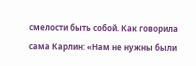смелости быть собой. Как говорила сама Карлин: «Нам не нужны были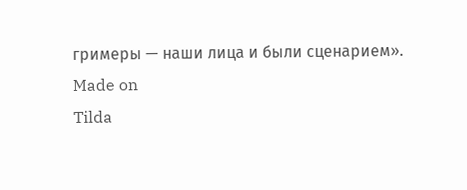гримеры — наши лица и были сценарием».
Made on
Tilda